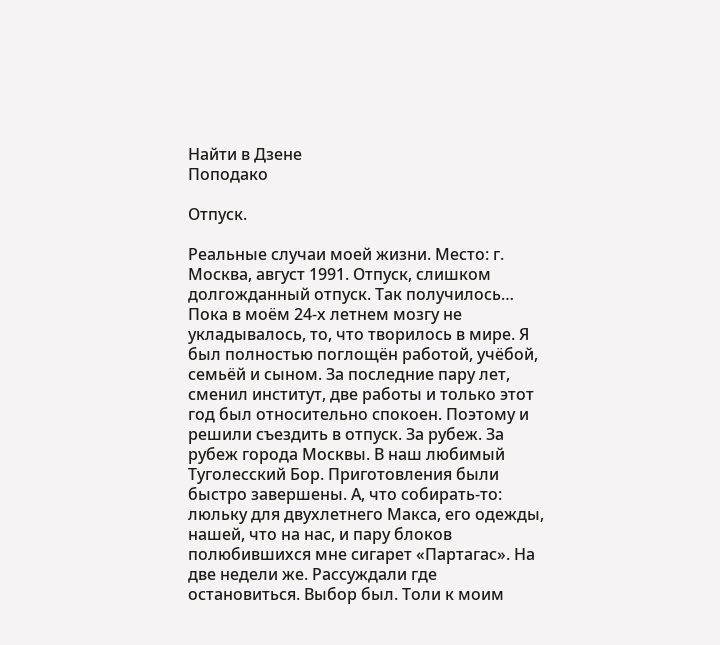Найти в Дзене
Поподако

Отпуск.

Реальные случаи моей жизни. Место: г. Москва, август 1991. Отпуск, слишком долгожданный отпуск. Так получилось… Пока в моём 24-х летнем мозгу не укладывалось, то, что творилось в мире. Я был полностью поглощён работой, учёбой, семьёй и сыном. За последние пару лет, сменил институт, две работы и только этот год был относительно спокоен. Поэтому и решили съездить в отпуск. За рубеж. За рубеж города Москвы. В наш любимый Туголесский Бор. Приготовления были быстро завершены. А, что собирать-то: люльку для двухлетнего Макса, его одежды, нашей, что на нас, и пару блоков полюбившихся мне сигарет «Партагас». На две недели же. Рассуждали где остановиться. Выбор был. Толи к моим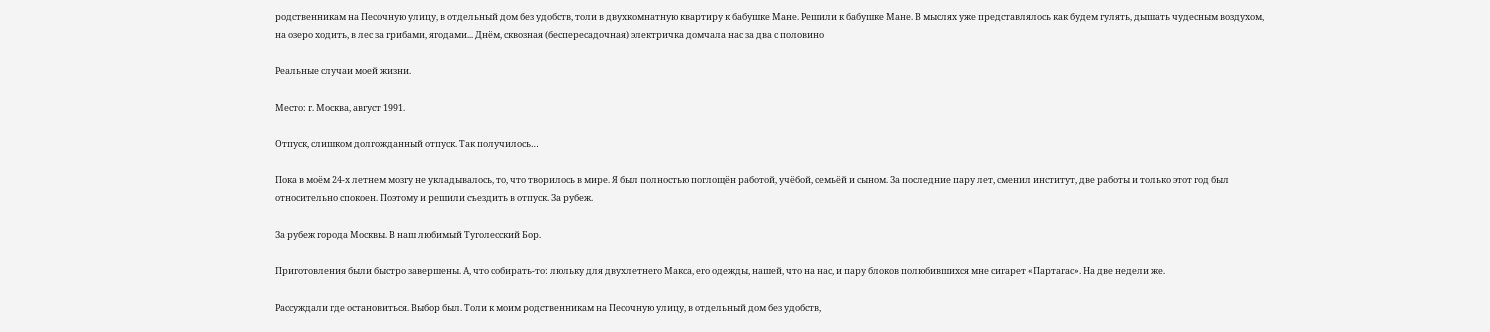родственникам на Песочную улицу, в отдельный дом без удобств, толи в двухкомнатную квартиру к бабушке Мане. Решили к бабушке Мане. В мыслях уже представлялось как будем гулять, дышать чудесным воздухом, на озеро ходить, в лес за грибами, ягодами... Днём, сквозная (беспересадочная) электричка домчала нас за два с половино

Реальные случаи моей жизни.

Место: г. Москва, август 1991.

Отпуск, слишком долгожданный отпуск. Так получилось…

Пока в моём 24-х летнем мозгу не укладывалось, то, что творилось в мире. Я был полностью поглощён работой, учёбой, семьёй и сыном. За последние пару лет, сменил институт, две работы и только этот год был относительно спокоен. Поэтому и решили съездить в отпуск. За рубеж.

За рубеж города Москвы. В наш любимый Туголесский Бор.

Приготовления были быстро завершены. А, что собирать-то: люльку для двухлетнего Макса, его одежды, нашей, что на нас, и пару блоков полюбившихся мне сигарет «Партагас». На две недели же.

Рассуждали где остановиться. Выбор был. Толи к моим родственникам на Песочную улицу, в отдельный дом без удобств,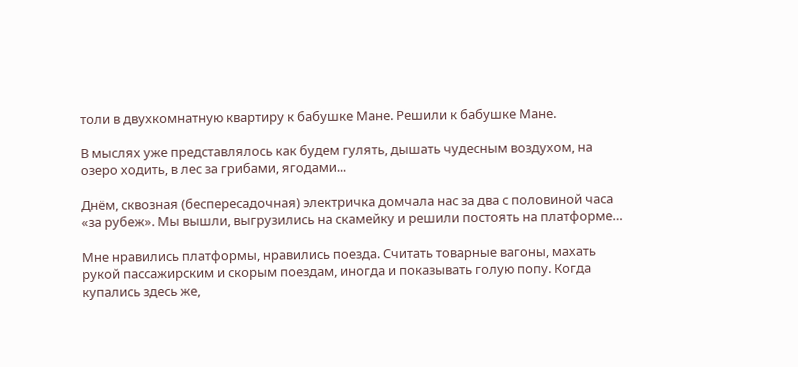толи в двухкомнатную квартиру к бабушке Мане. Решили к бабушке Мане.

В мыслях уже представлялось как будем гулять, дышать чудесным воздухом, на озеро ходить, в лес за грибами, ягодами...

Днём, сквозная (беспересадочная) электричка домчала нас за два с половиной часа «за рубеж». Мы вышли, выгрузились на скамейку и решили постоять на платформе…

Мне нравились платформы, нравились поезда. Считать товарные вагоны, махать рукой пассажирским и скорым поездам, иногда и показывать голую попу. Когда купались здесь же,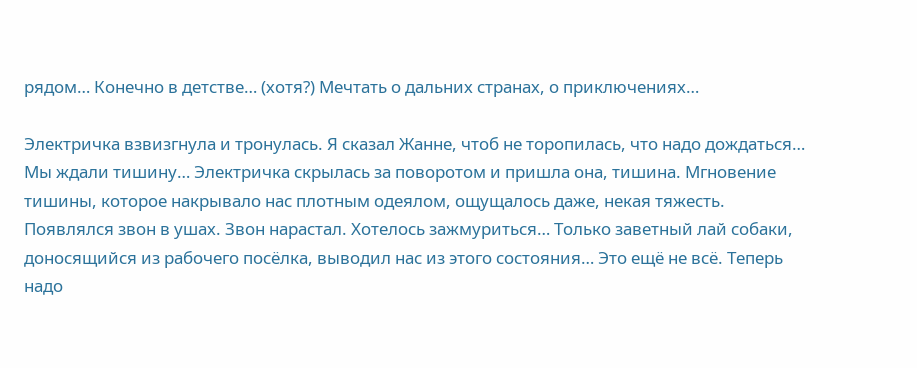рядом… Конечно в детстве… (хотя?) Мечтать о дальних странах, о приключениях…

Электричка взвизгнула и тронулась. Я сказал Жанне, чтоб не торопилась, что надо дождаться… Мы ждали тишину… Электричка скрылась за поворотом и пришла она, тишина. Мгновение тишины, которое накрывало нас плотным одеялом, ощущалось даже, некая тяжесть. Появлялся звон в ушах. Звон нарастал. Хотелось зажмуриться… Только заветный лай собаки, доносящийся из рабочего посёлка, выводил нас из этого состояния… Это ещё не всё. Теперь надо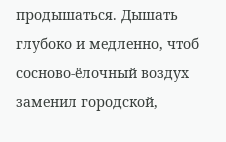продышаться. Дышать глубоко и медленно, чтоб сосново-ёлочный воздух заменил городской,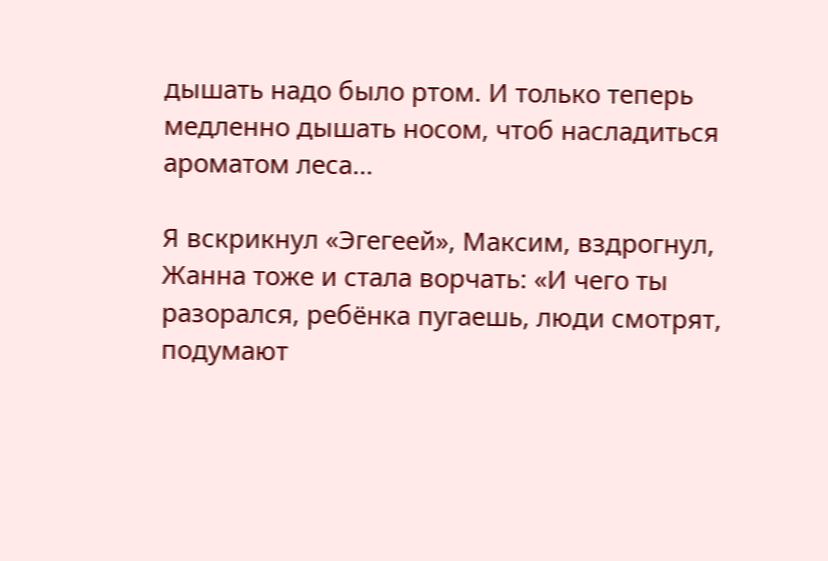дышать надо было ртом. И только теперь медленно дышать носом, чтоб насладиться ароматом леса…

Я вскрикнул «Эгегеей», Максим, вздрогнул, Жанна тоже и стала ворчать: «И чего ты разорался, ребёнка пугаешь, люди смотрят, подумают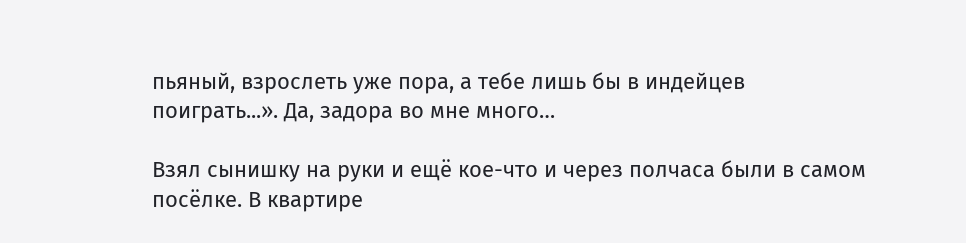пьяный, взрослеть уже пора, а тебе лишь бы в индейцев поиграть...». Да, задора во мне много…

Взял сынишку на руки и ещё кое-что и через полчаса были в самом посёлке. В квартире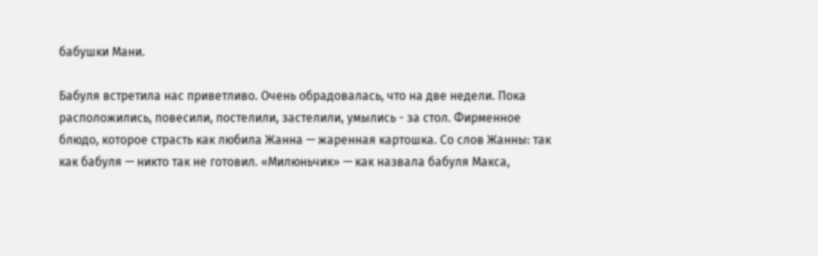бабушки Мани.

Бабуля встретила нас приветливо. Очень обрадовалась, что на две недели. Пока расположились, повесили, постелили, застелили, умылись - за стол. Фирменное блюдо, которое страсть как любила Жанна — жаренная картошка. Со слов Жанны: так как бабуля — никто так не готовил. «Милюньчик» — как назвала бабуля Макса,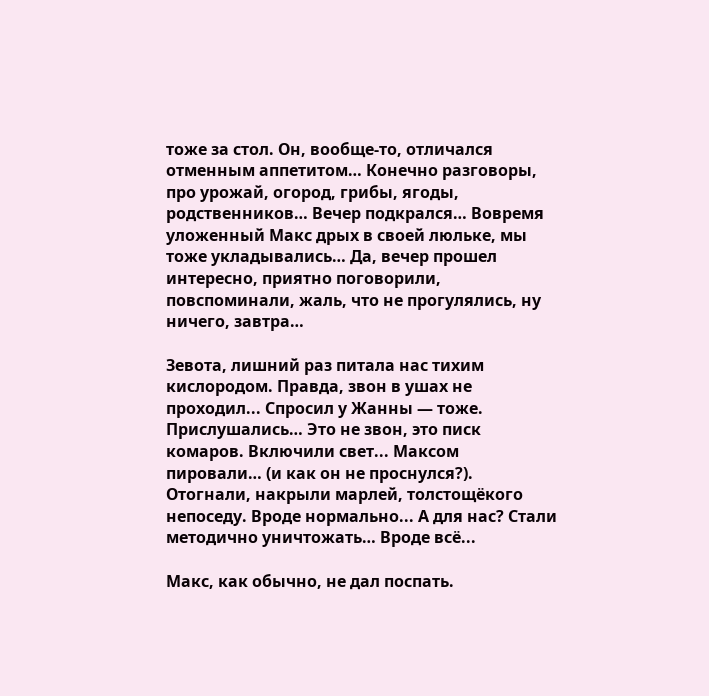тоже за стол. Он, вообще-то, отличался отменным аппетитом… Конечно разговоры, про урожай, огород, грибы, ягоды, родственников… Вечер подкрался… Вовремя уложенный Макс дрых в своей люльке, мы тоже укладывались… Да, вечер прошел интересно, приятно поговорили, повспоминали, жаль, что не прогулялись, ну ничего, завтра…

Зевота, лишний раз питала нас тихим кислородом. Правда, звон в ушах не проходил... Спросил у Жанны — тоже. Прислушались… Это не звон, это писк комаров. Включили свет... Максом пировали… (и как он не проснулся?). Отогнали, накрыли марлей, толстощёкого непоседу. Вроде нормально... А для нас? Стали методично уничтожать… Вроде всё...

Макс, как обычно, не дал поспать.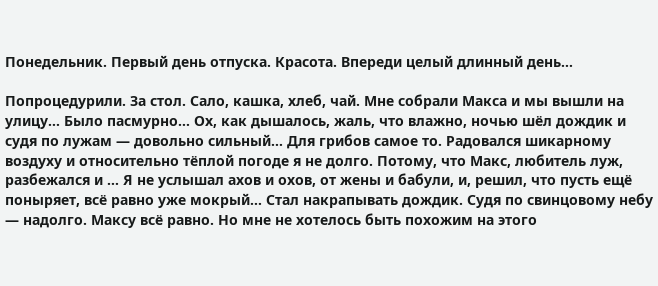Понедельник. Первый день отпуска. Красота. Впереди целый длинный день…

Попроцедурили. За стол. Сало, кашка, хлеб, чай. Мне собрали Макса и мы вышли на улицу… Было пасмурно… Ох, как дышалось, жаль, что влажно, ночью шёл дождик и судя по лужам — довольно сильный… Для грибов самое то. Радовался шикарному воздуху и относительно тёплой погоде я не долго. Потому, что Макс, любитель луж, разбежался и … Я не услышал ахов и охов, от жены и бабули, и, решил, что пусть ещё поныряет, всё равно уже мокрый… Стал накрапывать дождик. Судя по свинцовому небу — надолго. Максу всё равно. Но мне не хотелось быть похожим на этого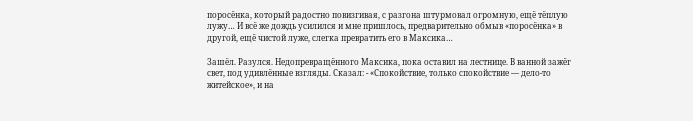поросёнка, который радостно повизгивая, с разгона штурмовал огромную, ещё тёплую лужу… И всё же дождь усилился и мне пришлось, предварительно обмыв «поросёнка» в другой, ещё чистой луже, слегка превратить его в Максика…

Зашёл. Разулся. Недопревращённого Максика, пока оставил на лестнице. В ванной зажёг свет, под удивлённые взгляды. Сказал: - «Спокойствие, только спокойствие — дело-то житейское», и на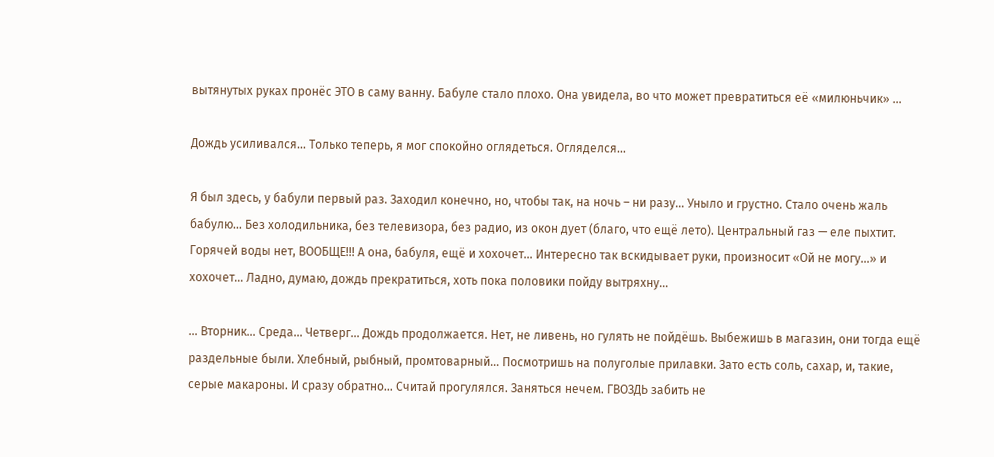вытянутых руках пронёс ЭТО в саму ванну. Бабуле стало плохо. Она увидела, во что может превратиться её «милюньчик» …

Дождь усиливался… Только теперь, я мог спокойно оглядеться. Огляделся…

Я был здесь, у бабули первый раз. Заходил конечно, но, чтобы так, на ночь – ни разу… Уныло и грустно. Стало очень жаль бабулю… Без холодильника, без телевизора, без радио, из окон дует (благо, что ещё лето). Центральный газ — еле пыхтит. Горячей воды нет, ВООБЩЕ!!! А она, бабуля, ещё и хохочет… Интересно так вскидывает руки, произносит «Ой не могу…» и хохочет… Ладно, думаю, дождь прекратиться, хоть пока половики пойду вытряхну…

… Вторник… Среда… Четверг… Дождь продолжается. Нет, не ливень, но гулять не пойдёшь. Выбежишь в магазин, они тогда ещё раздельные были. Хлебный, рыбный, промтоварный… Посмотришь на полуголые прилавки. Зато есть соль, сахар, и, такие, серые макароны. И сразу обратно… Считай прогулялся. Заняться нечем. ГВОЗДЬ забить не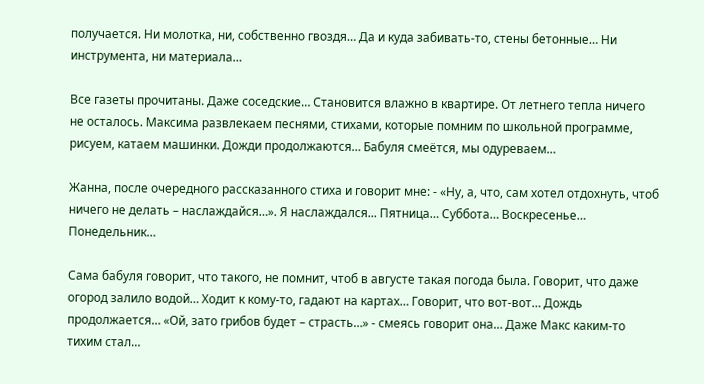получается. Ни молотка, ни, собственно гвоздя… Да и куда забивать-то, стены бетонные… Ни инструмента, ни материала…

Все газеты прочитаны. Даже соседские… Становится влажно в квартире. От летнего тепла ничего не осталось. Максима развлекаем песнями, стихами, которые помним по школьной программе, рисуем, катаем машинки. Дожди продолжаются… Бабуля смеётся, мы одуреваем…

Жанна, после очередного рассказанного стиха и говорит мне: - «Ну, а, что, сам хотел отдохнуть, чтоб ничего не делать – наслаждайся…». Я наслаждался... Пятница… Суббота… Воскресенье… Понедельник…

Сама бабуля говорит, что такого, не помнит, чтоб в августе такая погода была. Говорит, что даже огород залило водой… Ходит к кому-то, гадают на картах… Говорит, что вот-вот… Дождь продолжается… «Ой, зато грибов будет – страсть…» - смеясь говорит она… Даже Макс каким-то тихим стал…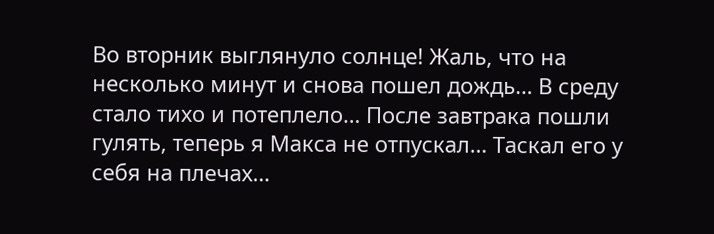Во вторник выглянуло солнце! Жаль, что на несколько минут и снова пошел дождь… В среду стало тихо и потеплело… После завтрака пошли гулять, теперь я Макса не отпускал… Таскал его у себя на плечах…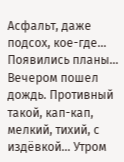Асфальт, даже подсох, кое-где… Появились планы… Вечером пошел дождь. Противный такой, кап-кап, мелкий, тихий, с издёвкой… Утром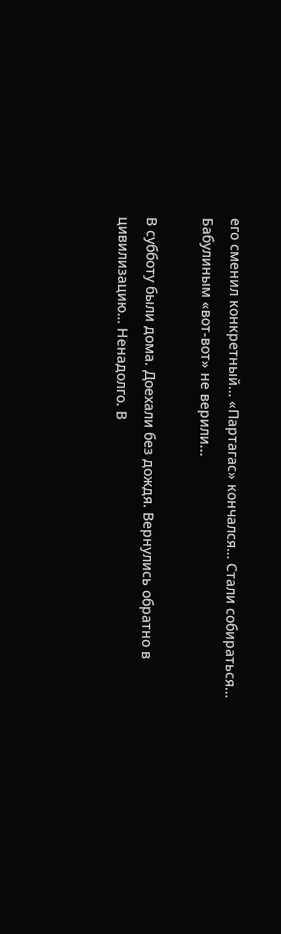его сменил конкретный… «Партагас» кончался… Стали собираться… Бабулиным «вот-вот» не верили...

В субботу были дома. Доехали без дождя. Вернулись обратно в цивилизацию… Ненадолго. В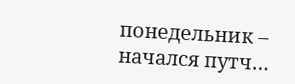понедельник – начался путч…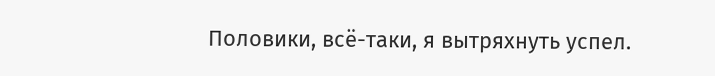Половики, всё-таки, я вытряхнуть успел.